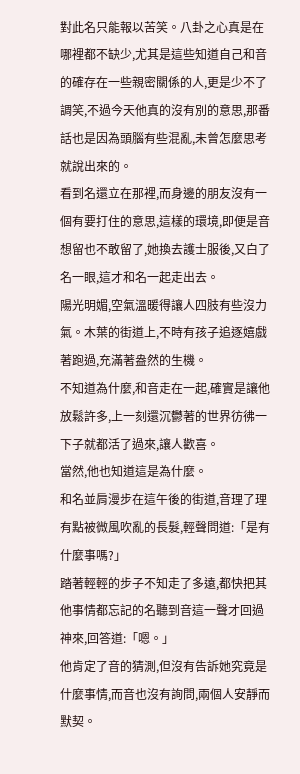對此名只能報以苦笑。八卦之心真是在哪裡都不缺少,尤其是這些知道自己和音的確存在一些親密關係的人,更是少不了調笑,不過今天他真的沒有別的意思,那番話也是因為頭腦有些混亂,未曾怎麼思考就說出來的。
看到名還立在那裡,而身邊的朋友沒有一個有要打住的意思,這樣的環境,即便是音想留也不敢留了,她換去護士服後,又白了名一眼,這才和名一起走出去。
陽光明媚,空氣溫暖得讓人四肢有些沒力氣。木葉的街道上,不時有孩子追逐嬉戲著跑過,充滿著盎然的生機。
不知道為什麼,和音走在一起,確實是讓他放鬆許多,上一刻還沉鬱著的世界彷彿一下子就都活了過來,讓人歡喜。
當然,他也知道這是為什麼。
和名並肩漫步在這午後的街道,音理了理有點被微風吹亂的長髮,輕聲問道:「是有什麼事嗎?」
踏著輕輕的步子不知走了多遠,都快把其他事情都忘記的名聽到音這一聲才回過神來,回答道:「嗯。」
他肯定了音的猜測,但沒有告訴她究竟是什麼事情,而音也沒有詢問,兩個人安靜而默契。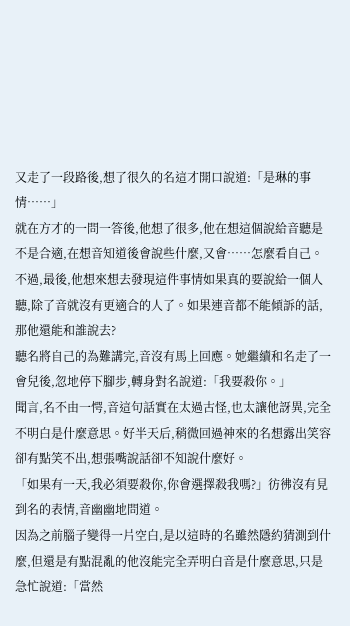又走了一段路後,想了很久的名這才開口說道:「是琳的事情……」
就在方才的一問一答後,他想了很多,他在想這個說給音聽是不是合適,在想音知道後會說些什麼,又會……怎麼看自己。
不過,最後,他想來想去發現這件事情如果真的要說給一個人聽,除了音就沒有更適合的人了。如果連音都不能傾訴的話,那他還能和誰說去?
聽名將自己的為難講完,音沒有馬上回應。她繼續和名走了一會兒後,忽地停下腳步,轉身對名說道:「我要殺你。」
聞言,名不由一愕,音這句話實在太過古怪,也太讓他訝異,完全不明白是什麼意思。好半天后,稍微回過神來的名想露出笑容卻有點笑不出,想張嘴說話卻不知說什麼好。
「如果有一天,我必須要殺你,你會選擇殺我嗎?」彷彿沒有見到名的表情,音幽幽地問道。
因為之前腦子變得一片空白,是以這時的名雖然隱約猜測到什麼,但還是有點混亂的他沒能完全弄明白音是什麼意思,只是急忙說道:「當然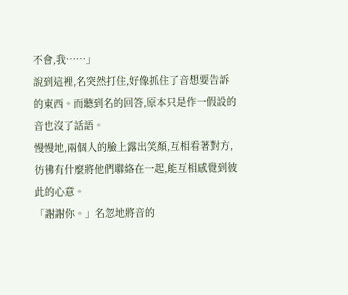不會,我……」
說到這裡,名突然打住,好像抓住了音想要告訴的東西。而聽到名的回答,原本只是作一假設的音也沒了話語。
慢慢地,兩個人的臉上露出笑顏,互相看著對方,彷彿有什麼將他們聯絡在一起,能互相感覺到彼此的心意。
「謝謝你。」名忽地將音的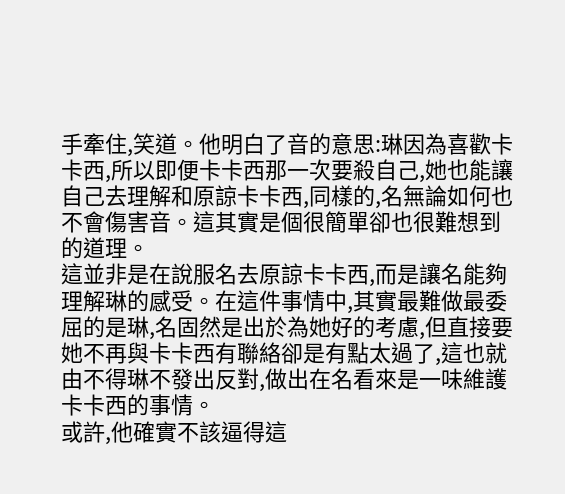手牽住,笑道。他明白了音的意思:琳因為喜歡卡卡西,所以即便卡卡西那一次要殺自己,她也能讓自己去理解和原諒卡卡西,同樣的,名無論如何也不會傷害音。這其實是個很簡單卻也很難想到的道理。
這並非是在說服名去原諒卡卡西,而是讓名能夠理解琳的感受。在這件事情中,其實最難做最委屈的是琳,名固然是出於為她好的考慮,但直接要她不再與卡卡西有聯絡卻是有點太過了,這也就由不得琳不發出反對,做出在名看來是一味維護卡卡西的事情。
或許,他確實不該逼得這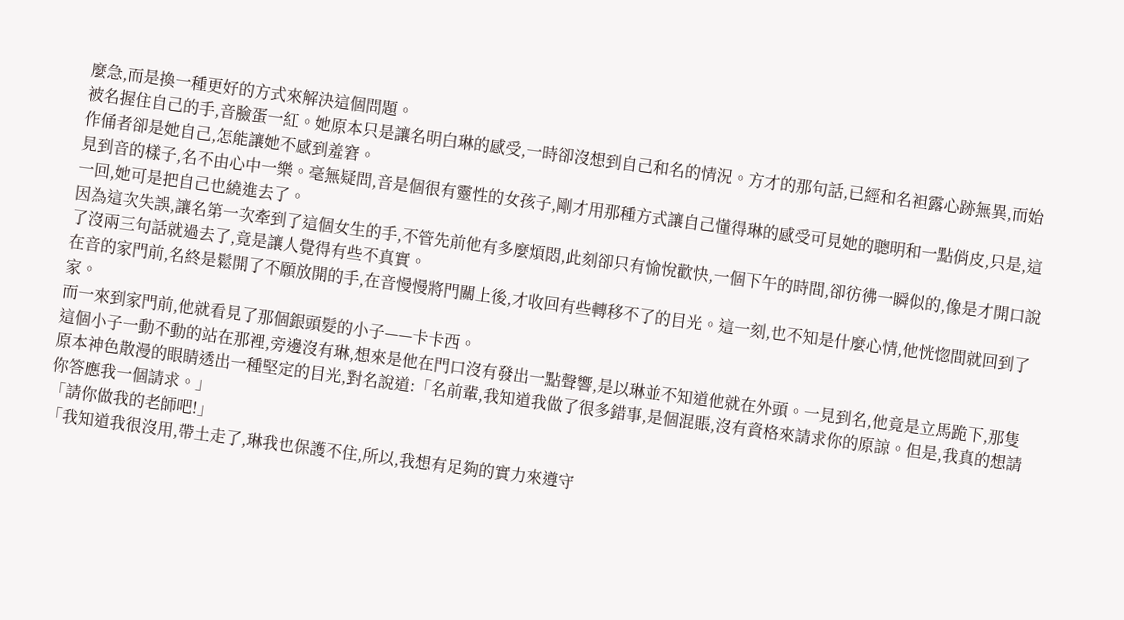麼急,而是換一種更好的方式來解決這個問題。
被名握住自己的手,音臉蛋一紅。她原本只是讓名明白琳的感受,一時卻沒想到自己和名的情況。方才的那句話,已經和名袒露心跡無異,而始作俑者卻是她自己,怎能讓她不感到羞窘。
見到音的樣子,名不由心中一樂。毫無疑問,音是個很有靈性的女孩子,剛才用那種方式讓自己懂得琳的感受可見她的聰明和一點俏皮,只是,這一回,她可是把自己也繞進去了。
因為這次失誤,讓名第一次牽到了這個女生的手,不管先前他有多麼煩悶,此刻卻只有愉悅歡快,一個下午的時間,卻彷彿一瞬似的,像是才開口說了沒兩三句話就過去了,竟是讓人覺得有些不真實。
在音的家門前,名終是鬆開了不願放開的手,在音慢慢將門關上後,才收回有些轉移不了的目光。這一刻,也不知是什麼心情,他恍惚間就回到了家。
而一來到家門前,他就看見了那個銀頭髮的小子——卡卡西。
這個小子一動不動的站在那裡,旁邊沒有琳,想來是他在門口沒有發出一點聲響,是以琳並不知道他就在外頭。一見到名,他竟是立馬跪下,那隻原本神色散漫的眼睛透出一種堅定的目光,對名說道:「名前輩,我知道我做了很多錯事,是個混賬,沒有資格來請求你的原諒。但是,我真的想請你答應我一個請求。」
「請你做我的老師吧!」
「我知道我很沒用,帶土走了,琳我也保護不住,所以,我想有足夠的實力來遵守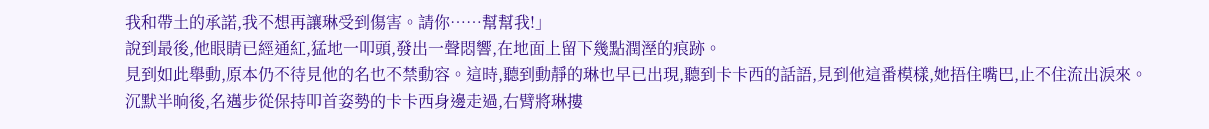我和帶土的承諾,我不想再讓琳受到傷害。請你……幫幫我!」
說到最後,他眼睛已經通紅,猛地一叩頭,發出一聲悶響,在地面上留下幾點潤溼的痕跡。
見到如此舉動,原本仍不待見他的名也不禁動容。這時,聽到動靜的琳也早已出現,聽到卡卡西的話語,見到他這番模樣,她捂住嘴巴,止不住流出淚來。
沉默半晌後,名邁步從保持叩首姿勢的卡卡西身邊走過,右臂將琳摟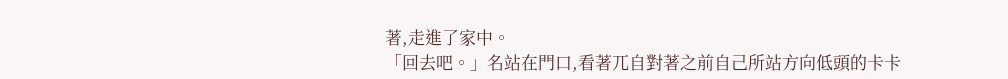著,走進了家中。
「回去吧。」名站在門口,看著兀自對著之前自己所站方向低頭的卡卡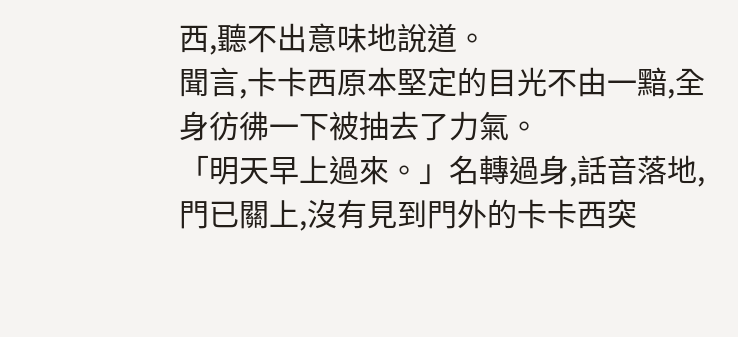西,聽不出意味地說道。
聞言,卡卡西原本堅定的目光不由一黯,全身彷彿一下被抽去了力氣。
「明天早上過來。」名轉過身,話音落地,門已關上,沒有見到門外的卡卡西突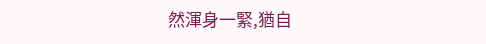然渾身一緊,猶自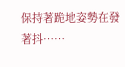保持著跪地姿勢在發著抖……